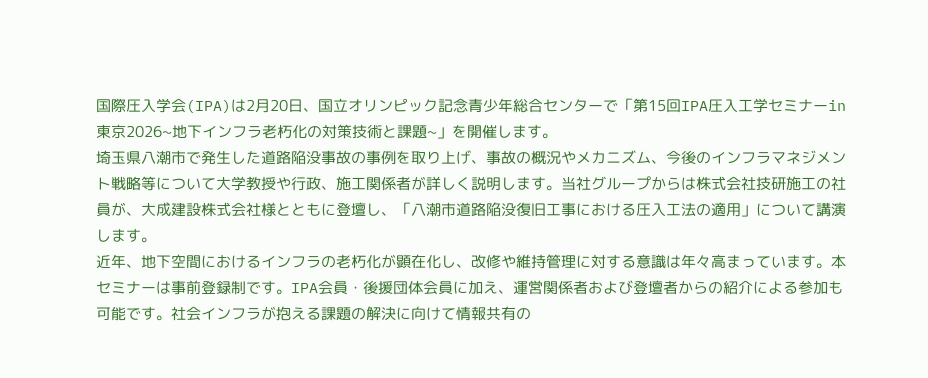国際圧入学会(IPA)は2月20日、国立オリンピック記念青少年総合センターで「第15回IPA圧入工学セミナーin東京2026~地下インフラ老朽化の対策技術と課題~」を開催します。
埼玉県八潮市で発生した道路陥没事故の事例を取り上げ、事故の概況やメカニズム、今後のインフラマネジメント戦略等について大学教授や行政、施工関係者が詳しく説明します。当社グループからは株式会社技研施工の社員が、大成建設株式会社様とともに登壇し、「八潮市道路陥没復旧工事における圧入工法の適用」について講演します。
近年、地下空間におけるインフラの老朽化が顕在化し、改修や維持管理に対する意識は年々高まっています。本セミナーは事前登録制です。IPA会員・後援団体会員に加え、運営関係者および登壇者からの紹介による参加も可能です。社会インフラが抱える課題の解決に向けて情報共有の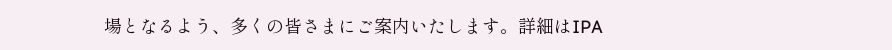場となるよう、多くの皆さまにご案内いたします。詳細はIPA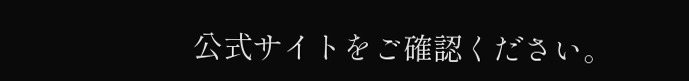公式サイトをご確認ください。